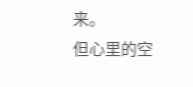来。
但心里的空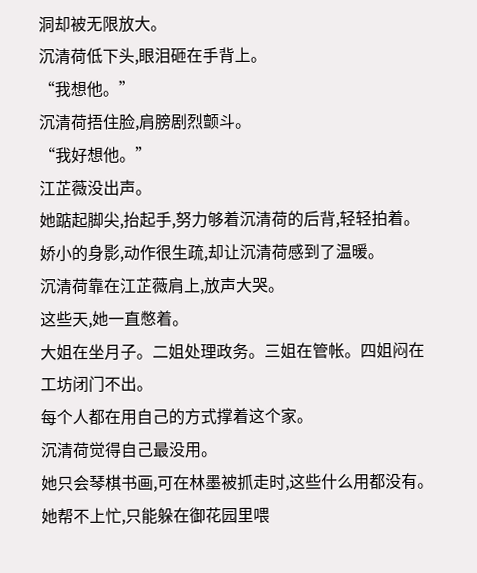洞却被无限放大。
沉清荷低下头,眼泪砸在手背上。
“我想他。”
沉清荷捂住脸,肩膀剧烈颤斗。
“我好想他。”
江芷薇没出声。
她踮起脚尖,抬起手,努力够着沉清荷的后背,轻轻拍着。
娇小的身影,动作很生疏,却让沉清荷感到了温暖。
沉清荷靠在江芷薇肩上,放声大哭。
这些天,她一直憋着。
大姐在坐月子。二姐处理政务。三姐在管帐。四姐闷在工坊闭门不出。
每个人都在用自己的方式撑着这个家。
沉清荷觉得自己最没用。
她只会琴棋书画,可在林墨被抓走时,这些什么用都没有。
她帮不上忙,只能躲在御花园里喂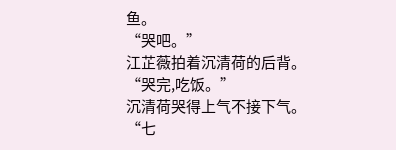鱼。
“哭吧。”
江芷薇拍着沉清荷的后背。
“哭完,吃饭。”
沉清荷哭得上气不接下气。
“七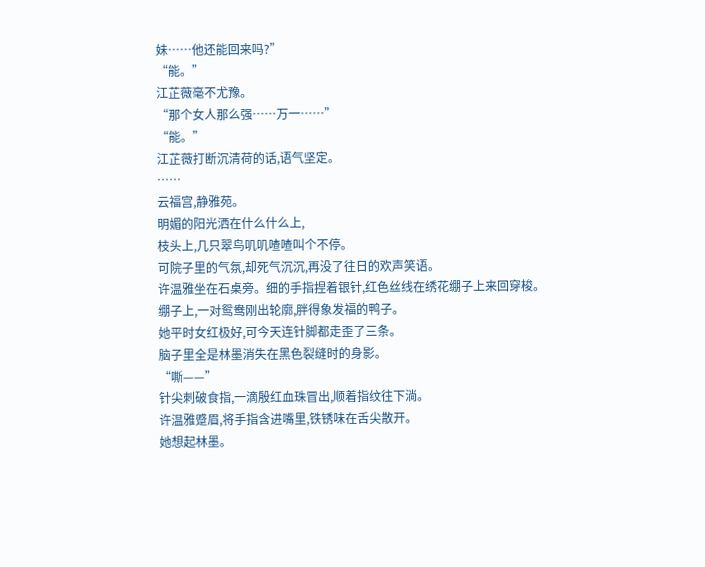妹……他还能回来吗?”
“能。”
江芷薇毫不尤豫。
“那个女人那么强……万一……”
“能。”
江芷薇打断沉清荷的话,语气坚定。
……
云福宫,静雅苑。
明媚的阳光洒在什么什么上,
枝头上,几只翠鸟叽叽喳喳叫个不停。
可院子里的气氛,却死气沉沉,再没了往日的欢声笑语。
许温雅坐在石桌旁。细的手指捏着银针,红色丝线在绣花绷子上来回穿梭。
绷子上,一对鸳鸯刚出轮廓,胖得象发福的鸭子。
她平时女红极好,可今天连针脚都走歪了三条。
脑子里全是林墨消失在黑色裂缝时的身影。
“嘶——”
针尖刺破食指,一滴殷红血珠冒出,顺着指纹往下淌。
许温雅蹙眉,将手指含进嘴里,铁锈味在舌尖散开。
她想起林墨。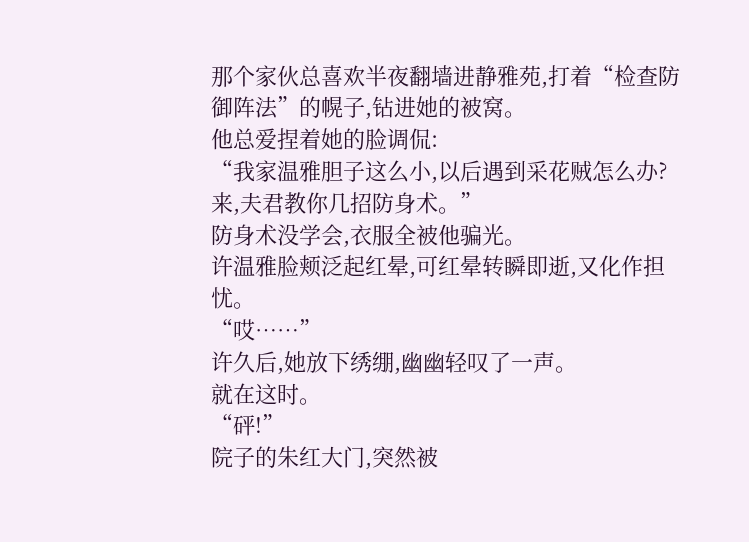那个家伙总喜欢半夜翻墙进静雅苑,打着“检查防御阵法”的幌子,钻进她的被窝。
他总爱捏着她的脸调侃:
“我家温雅胆子这么小,以后遇到采花贼怎么办?来,夫君教你几招防身术。”
防身术没学会,衣服全被他骗光。
许温雅脸颊泛起红晕,可红晕转瞬即逝,又化作担忧。
“哎……”
许久后,她放下绣绷,幽幽轻叹了一声。
就在这时。
“砰!”
院子的朱红大门,突然被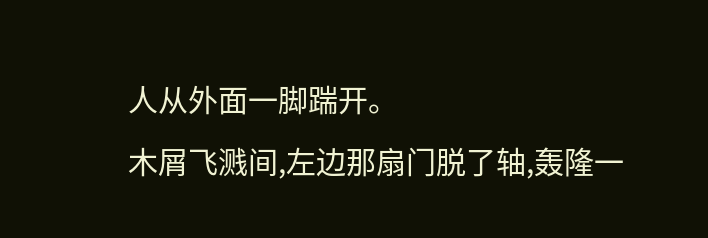人从外面一脚踹开。
木屑飞溅间,左边那扇门脱了轴,轰隆一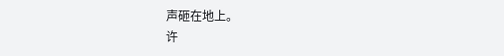声砸在地上。
许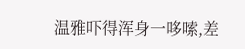温雅吓得浑身一哆嗦,差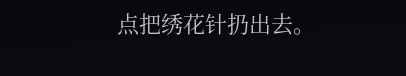点把绣花针扔出去。